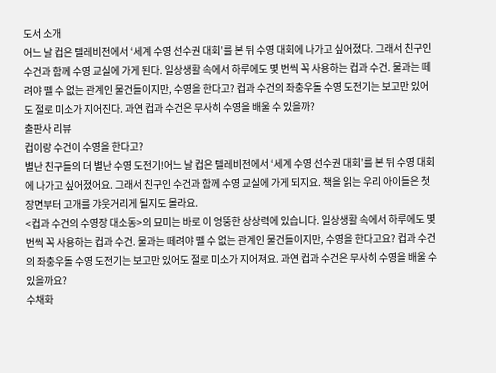도서 소개
어느 날 컵은 텔레비전에서 ‘세계 수영 선수권 대회’를 본 뒤 수영 대회에 나가고 싶어졌다. 그래서 친구인 수건과 함께 수영 교실에 가게 된다. 일상생활 속에서 하루에도 몇 번씩 꼭 사용하는 컵과 수건. 물과는 떼려야 뗄 수 없는 관계인 물건들이지만, 수영을 한다고? 컵과 수건의 좌충우돌 수영 도전기는 보고만 있어도 절로 미소가 지어진다. 과연 컵과 수건은 무사히 수영을 배울 수 있을까?
출판사 리뷰
컵이랑 수건이 수영을 한다고?
별난 친구들의 더 별난 수영 도전기!어느 날 컵은 텔레비전에서 ‘세계 수영 선수권 대회’를 본 뒤 수영 대회에 나가고 싶어졌어요. 그래서 친구인 수건과 함께 수영 교실에 가게 되지요. 책을 읽는 우리 아이들은 첫 장면부터 고개를 갸웃거리게 될지도 몰라요.
<컵과 수건의 수영장 대소동>의 묘미는 바로 이 엉뚱한 상상력에 있습니다. 일상생활 속에서 하루에도 몇 번씩 꼭 사용하는 컵과 수건. 물과는 떼려야 뗄 수 없는 관계인 물건들이지만, 수영을 한다고요? 컵과 수건의 좌충우돌 수영 도전기는 보고만 있어도 절로 미소가 지어져요. 과연 컵과 수건은 무사히 수영을 배울 수 있을까요?
수채화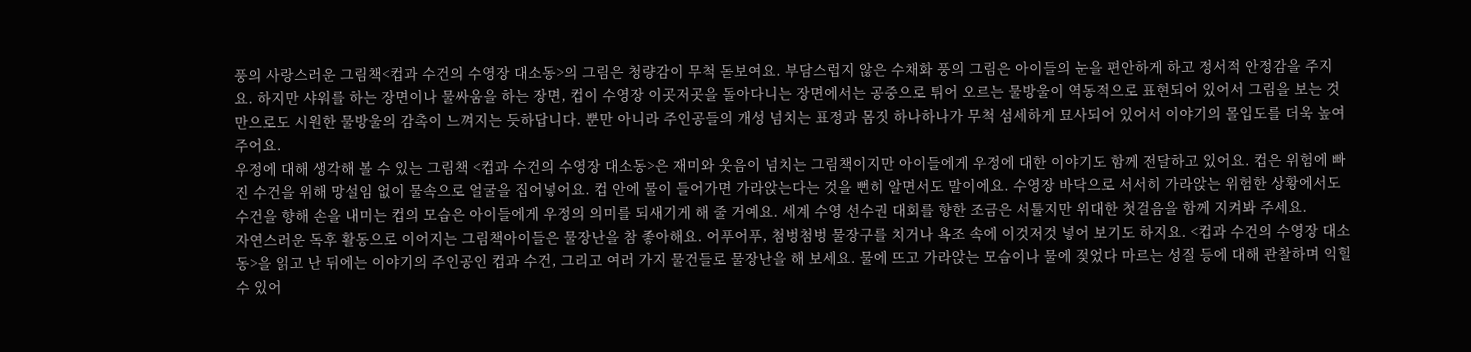풍의 사랑스러운 그림책<컵과 수건의 수영장 대소동>의 그림은 청량감이 무척 돋보여요. 부담스럽지 않은 수채화 풍의 그림은 아이들의 눈을 편안하게 하고 정서적 안정감을 주지요. 하지만 샤워를 하는 장면이나 물싸움을 하는 장면, 컵이 수영장 이곳저곳을 돌아다니는 장면에서는 공중으로 튀어 오르는 물방울이 역동적으로 표현되어 있어서 그림을 보는 것만으로도 시원한 물방울의 감촉이 느껴지는 듯하답니다. 뿐만 아니라 주인공들의 개성 넘치는 표정과 몸짓 하나하나가 무척 섬세하게 묘사되어 있어서 이야기의 몰입도를 더욱 높여 주어요.
우정에 대해 생각해 볼 수 있는 그림책 <컵과 수건의 수영장 대소동>은 재미와 웃음이 넘치는 그림책이지만 아이들에게 우정에 대한 이야기도 함께 전달하고 있어요. 컵은 위험에 빠진 수건을 위해 망설임 없이 물속으로 얼굴을 집어넣어요. 컵 안에 물이 들어가면 가라앉는다는 것을 뻔히 알면서도 말이에요. 수영장 바닥으로 서서히 가라앉는 위험한 상황에서도 수건을 향해 손을 내미는 컵의 모습은 아이들에게 우정의 의미를 되새기게 해 줄 거예요. 세계 수영 선수권 대회를 향한 조금은 서툴지만 위대한 첫걸음을 함께 지켜봐 주세요.
자연스러운 독후 활동으로 이어지는 그림책아이들은 물장난을 참 좋아해요. 어푸어푸, 첨벙첨벙 물장구를 치거나 욕조 속에 이것저것 넣어 보기도 하지요. <컵과 수건의 수영장 대소동>을 읽고 난 뒤에는 이야기의 주인공인 컵과 수건, 그리고 여러 가지 물건들로 물장난을 해 보세요. 물에 뜨고 가라앉는 모습이나 물에 젖었다 마르는 성질 등에 대해 관찰하며 익힐 수 있어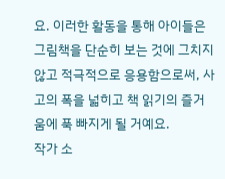요. 이러한 활동을 통해 아이들은 그림책을 단순히 보는 것에 그치지 않고 적극적으로 응용함으로써, 사고의 폭을 넓히고 책 읽기의 즐거움에 푹 빠지게 될 거예요.
작가 소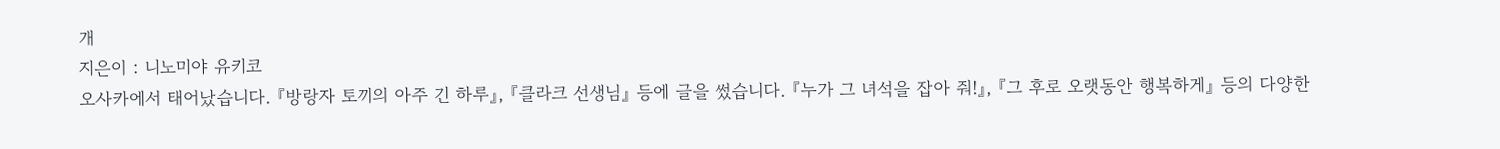개
지은이 : 니노미야 유키코
오사카에서 태어났습니다. 『방랑자 토끼의 아주 긴 하루』, 『클라크 선생님』 등에 글을 썼습니다. 『누가 그 녀석을 잡아 줘!』, 『그 후로 오랫동안 행복하게』 등의 다양한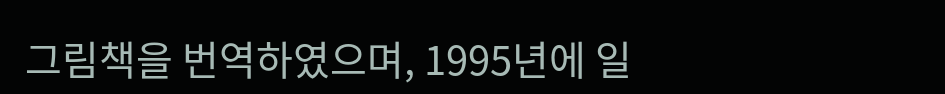그림책을 번역하였으며, 1995년에 일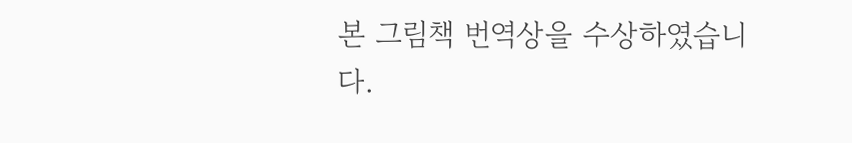본 그림책 번역상을 수상하였습니다.